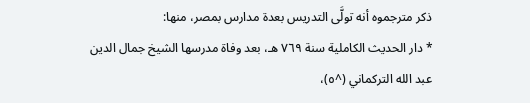ذكر مترجموه أنه تولَّى التدريس بعدة مدارس بمصر، منها:
* دار الحديث الكاملية سنة ٧٦٩ هـ، بعد وفاة مدرسها الشيخ جمال الدين عبد الله التركماني (^٥)،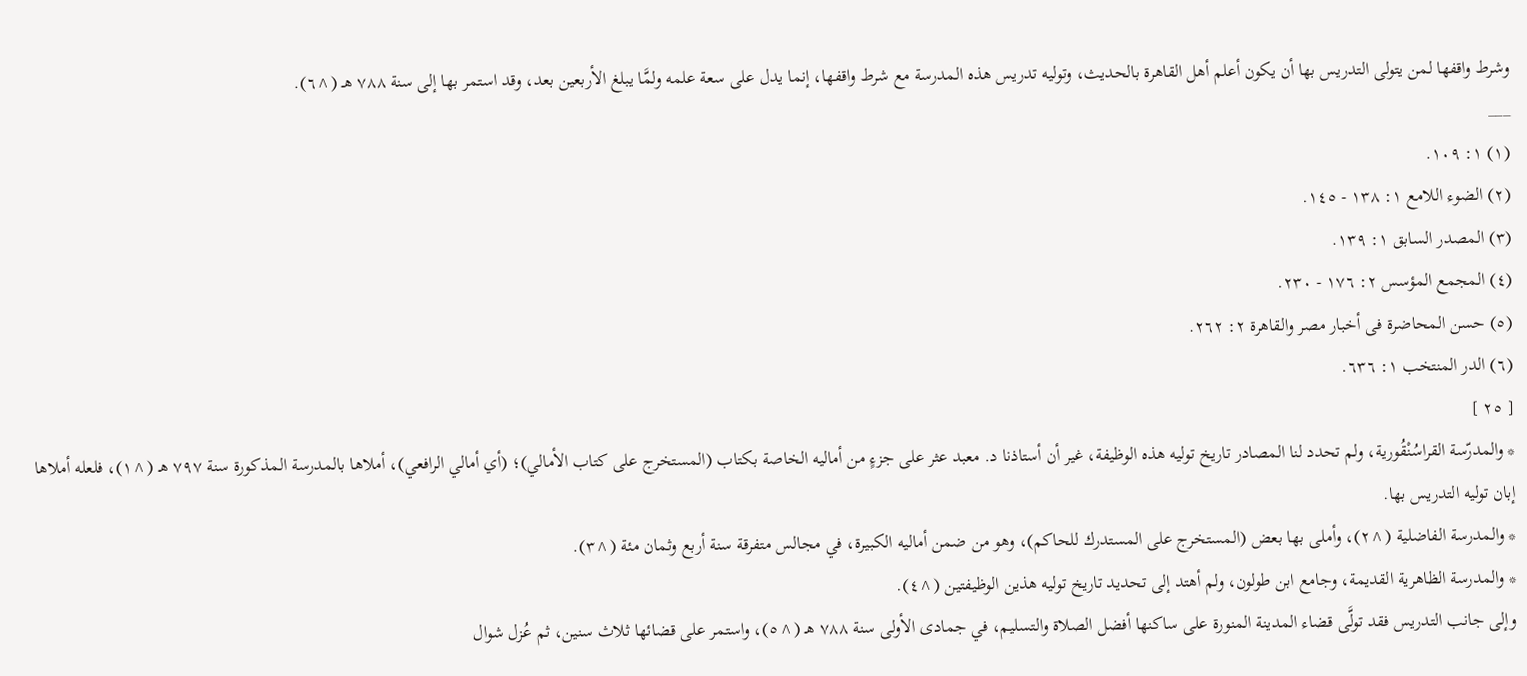وشرط واقفها لمن يتولى التدريس بها أن يكون أعلم أهل القاهرة بالحديث، وتوليه تدريس هذه المدرسة مع شرط واقفها، إنما يدل على سعة علمه ولمَّا يبلغ الأربعين بعد، وقد استمر بها إلى سنة ٧٨٨ هـ (^٦).
___
(١) ١: ١٠٩.
(٢) الضوء اللامع ١: ١٣٨ - ١٤٥.
(٣) المصدر السابق ١: ١٣٩.
(٤) المجمع المؤسس ٢: ١٧٦ - ٢٣٠.
(٥) حسن المحاضرة فى أخبار مصر والقاهرة ٢: ٢٦٢.
(٦) الدر المنتخب ١: ٦٣٦.
[ ٢٥ ]
* والمدرّسة القراسُنْقُورية، ولم تحدد لنا المصادر تاريخ توليه هذه الوظيفة، غير أن أستاذنا د. معبد عثر على جزءٍ من أماليه الخاصة بكتاب (المستخرج على كتاب الأمالي)؛ (أي أمالي الرافعي)، أملاها بالمدرسة المذكورة سنة ٧٩٧ هـ (^١)، فلعله أملاها إبان توليه التدريس بها.
* والمدرسة الفاضلية (^٢)، وأملى بها بعض (المستخرج على المستدرك للحاكم)، وهو من ضمن أماليه الكبيرة، في مجالس متفرقة سنة أربع وثمان مئة (^٣).
* والمدرسة الظاهرية القديمة، وجامع ابن طولون، ولم أهتد إلى تحديد تاريخ توليه هذين الوظيفتين (^٤).
وإلى جانب التدريس فقد تولَّى قضاء المدينة المنورة على ساكنها أفضل الصلاة والتسليم، في جمادى الأولى سنة ٧٨٨ هـ (^٥)، واستمر على قضائها ثلاث سنين، ثم عُزل شوال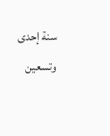سنة إحدى وتسعين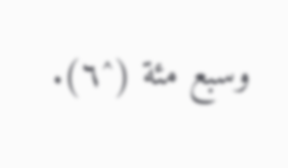وسبع مئة (^٦).